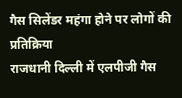गैस सिलेंडर महंगा होने पर लोगों की प्रतिक्रिया
राजधानी दिल्ली में एलपीजी गैस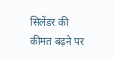सिलेंडर की कीमत बढ़ने पर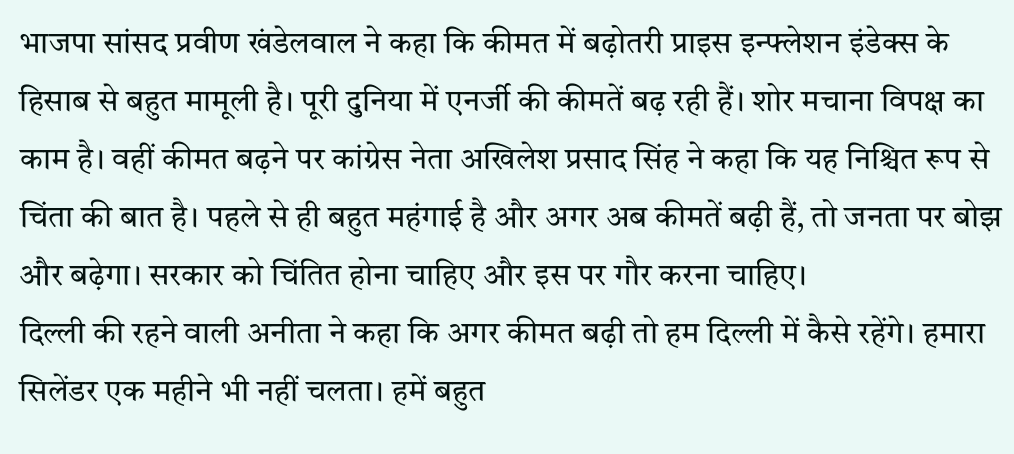भाजपा सांसद प्रवीण खंडेलवाल ने कहा कि कीमत में बढ़ोतरी प्राइस इन्फ्लेशन इंडेक्स के हिसाब से बहुत मामूली है। पूरी दुनिया में एनर्जी की कीमतें बढ़ रही हैं। शोर मचाना विपक्ष का काम है। वहीं कीमत बढ़ने पर कांग्रेस नेता अखिलेश प्रसाद सिंह ने कहा कि यह निश्चित रूप से चिंता की बात है। पहले से ही बहुत महंगाई है और अगर अब कीमतें बढ़ी हैं, तो जनता पर बोझ और बढ़ेगा। सरकार को चिंतित होना चाहिए और इस पर गौर करना चाहिए।
दिल्ली की रहने वाली अनीता ने कहा कि अगर कीमत बढ़ी तो हम दिल्ली में कैसे रहेंगे। हमारा सिलेंडर एक महीने भी नहीं चलता। हमें बहुत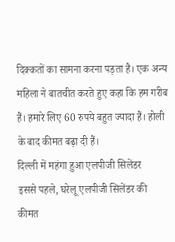दिक्कतों का सामना करना पड़ता है। एक अन्य महिला ने बातचीत करते हुए कहा कि हम गरीब हैं। हमारे लिए 60 रुपये बहुत ज्यादा हैं। होली के बाद कीमत बढ़ा दी हैं।
दिल्ली में महंगा हुआ एलपीजी सिलेंडर
इससे पहले, घरेलू एलपीजी सिलेंडर की कीमत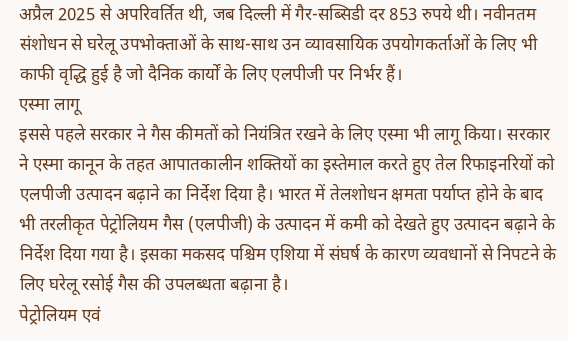अप्रैल 2025 से अपरिवर्तित थी, जब दिल्ली में गैर-सब्सिडी दर 853 रुपये थी। नवीनतम संशोधन से घरेलू उपभोक्ताओं के साथ-साथ उन व्यावसायिक उपयोगकर्ताओं के लिए भी काफी वृद्धि हुई है जो दैनिक कार्यों के लिए एलपीजी पर निर्भर हैं।
एस्मा लागू
इससे पहले सरकार ने गैस कीमतों को नियंत्रित रखने के लिए एस्मा भी लागू किया। सरकार ने एस्मा कानून के तहत आपातकालीन शक्तियों का इस्तेमाल करते हुए तेल रिफाइनरियों को एलपीजी उत्पादन बढ़ाने का निर्देश दिया है। भारत में तेलशोधन क्षमता पर्याप्त होने के बाद भी तरलीकृत पेट्रोलियम गैस (एलपीजी) के उत्पादन में कमी को देखते हुए उत्पादन बढ़ाने के निर्देश दिया गया है। इसका मकसद पश्चिम एशिया में संघर्ष के कारण व्यवधानों से निपटने के लिए घरेलू रसोई गैस की उपलब्धता बढ़ाना है।
पेट्रोलियम एवं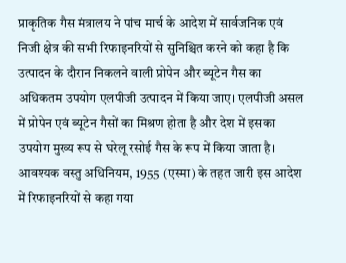प्राकृतिक गैस मंत्रालय ने पांच मार्च के आदेश में सार्वजनिक एवं निजी क्षेत्र की सभी रिफाइनरियों से सुनिश्चित करने को कहा है कि उत्पादन के दौरान निकलने वाली प्रोपेन और ब्यूटेन गैस का अधिकतम उपयोग एलपीजी उत्पादन में किया जाए। एलपीजी असल में प्रोपेन एवं ब्यूटेन गैसों का मिश्रण होता है और देश में इसका उपयोग मुख्य रूप से घरेलू रसोई गैस के रूप में किया जाता है।
आवश्यक वस्तु अधिनियम, 1955 (एस्मा) के तहत जारी इस आदेश में रिफाइनरियों से कहा गया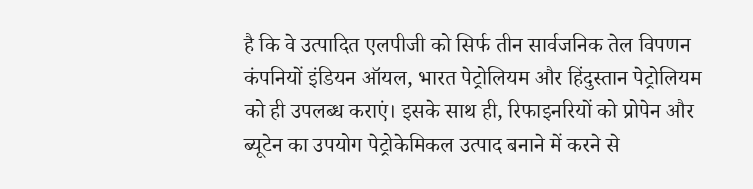है कि वे उत्पादित एलपीजी को सिर्फ तीन सार्वजनिक तेल विपणन कंपनियों इंडियन ऑयल, भारत पेट्रोलियम और हिंदुस्तान पेट्रोलियम को ही उपलब्ध कराएं। इसके साथ ही, रिफाइनरियों को प्रोपेन और ब्यूटेन का उपयोग पेट्रोकेमिकल उत्पाद बनाने में करने से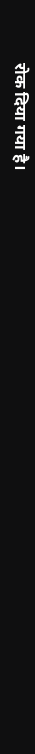रोक दिया गया है।